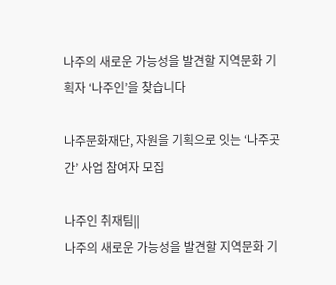나주의 새로운 가능성을 발견할 지역문화 기획자 ‘나주인’을 찾습니다

나주문화재단, 자원을 기획으로 잇는 ‘나주곳간’ 사업 참여자 모집

나주인 취재팀||
나주의 새로운 가능성을 발견할 지역문화 기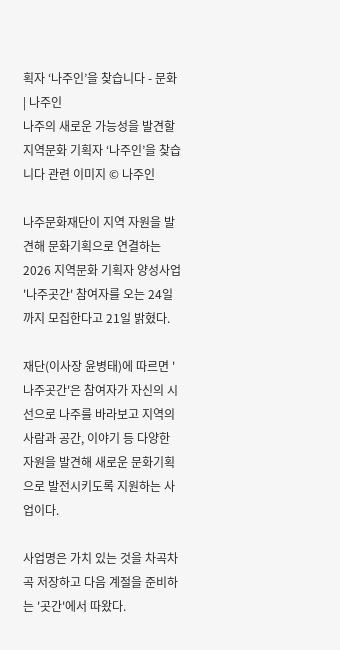획자 ‘나주인’을 찾습니다 - 문화 | 나주인
나주의 새로운 가능성을 발견할 지역문화 기획자 ‘나주인’을 찾습니다 관련 이미지 © 나주인

나주문화재단이 지역 자원을 발견해 문화기획으로 연결하는 2026 지역문화 기획자 양성사업 '나주곳간' 참여자를 오는 24일까지 모집한다고 21일 밝혔다.

재단(이사장 윤병태)에 따르면 '나주곳간'은 참여자가 자신의 시선으로 나주를 바라보고 지역의 사람과 공간, 이야기 등 다양한 자원을 발견해 새로운 문화기획으로 발전시키도록 지원하는 사업이다.

사업명은 가치 있는 것을 차곡차곡 저장하고 다음 계절을 준비하는 '곳간'에서 따왔다.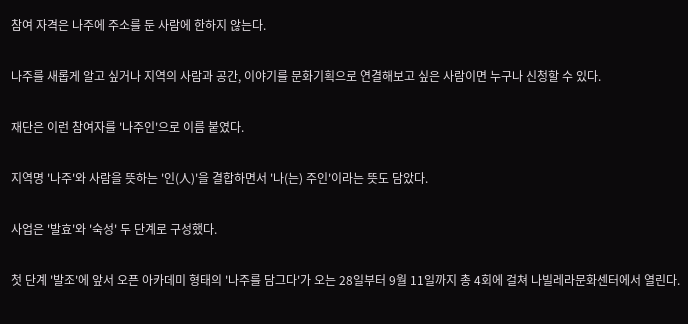참여 자격은 나주에 주소를 둔 사람에 한하지 않는다.

나주를 새롭게 알고 싶거나 지역의 사람과 공간, 이야기를 문화기획으로 연결해보고 싶은 사람이면 누구나 신청할 수 있다.

재단은 이런 참여자를 '나주인'으로 이름 붙였다.

지역명 '나주'와 사람을 뜻하는 '인(人)'을 결합하면서 '나(는) 주인'이라는 뜻도 담았다.

사업은 '발효'와 '숙성' 두 단계로 구성했다.

첫 단계 '발조'에 앞서 오픈 아카데미 형태의 '나주를 담그다'가 오는 28일부터 9월 11일까지 총 4회에 걸쳐 나빌레라문화센터에서 열린다.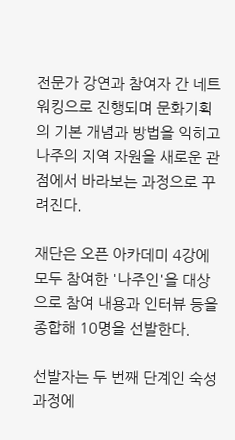전문가 강연과 참여자 간 네트워킹으로 진행되며 문화기획의 기본 개념과 방법을 익히고 나주의 지역 자원을 새로운 관점에서 바라보는 과정으로 꾸려진다.

재단은 오픈 아카데미 4강에 모두 참여한 '나주인'을 대상으로 참여 내용과 인터뷰 등을 종합해 10명을 선발한다.

선발자는 두 번째 단계인 숙성과정에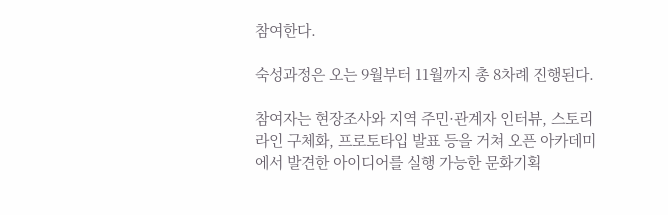참여한다.

숙성과정은 오는 9월부터 11월까지 총 8차례 진행된다.

참여자는 현장조사와 지역 주민·관계자 인터뷰, 스토리라인 구체화, 프로토타입 발표 등을 거쳐 오픈 아카데미에서 발견한 아이디어를 실행 가능한 문화기획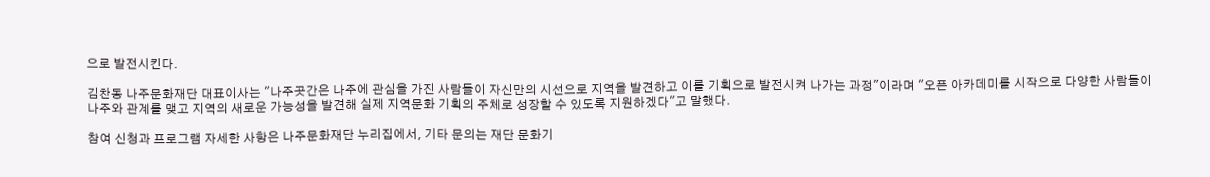으로 발전시킨다.

김찬동 나주문화재단 대표이사는 "나주곳간은 나주에 관심을 가진 사람들이 자신만의 시선으로 지역을 발견하고 이를 기획으로 발전시켜 나가는 과정"이라며 "오픈 아카데미를 시작으로 다양한 사람들이 나주와 관계를 맺고 지역의 새로운 가능성을 발견해 실제 지역문화 기획의 주체로 성장할 수 있도록 지원하겠다"고 말했다.

참여 신청과 프로그램 자세한 사항은 나주문화재단 누리집에서, 기타 문의는 재단 문화기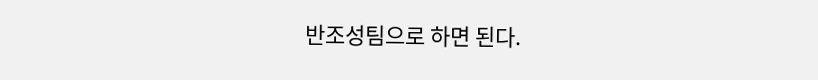반조성팀으로 하면 된다.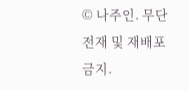© 나주인. 무단전재 및 재배포 금지.